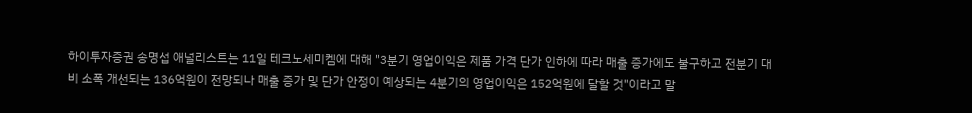하이투자증권 송명섭 애널리스트는 11일 테크노세미켐에 대해 "3분기 영업이익은 제품 가격 단가 인하에 따라 매출 증가에도 불구하고 전분기 대비 소폭 개선되는 136억원이 전망되나 매출 증가 및 단가 안정이 예상되는 4분기의 영업이익은 152억원에 달할 것"이라고 말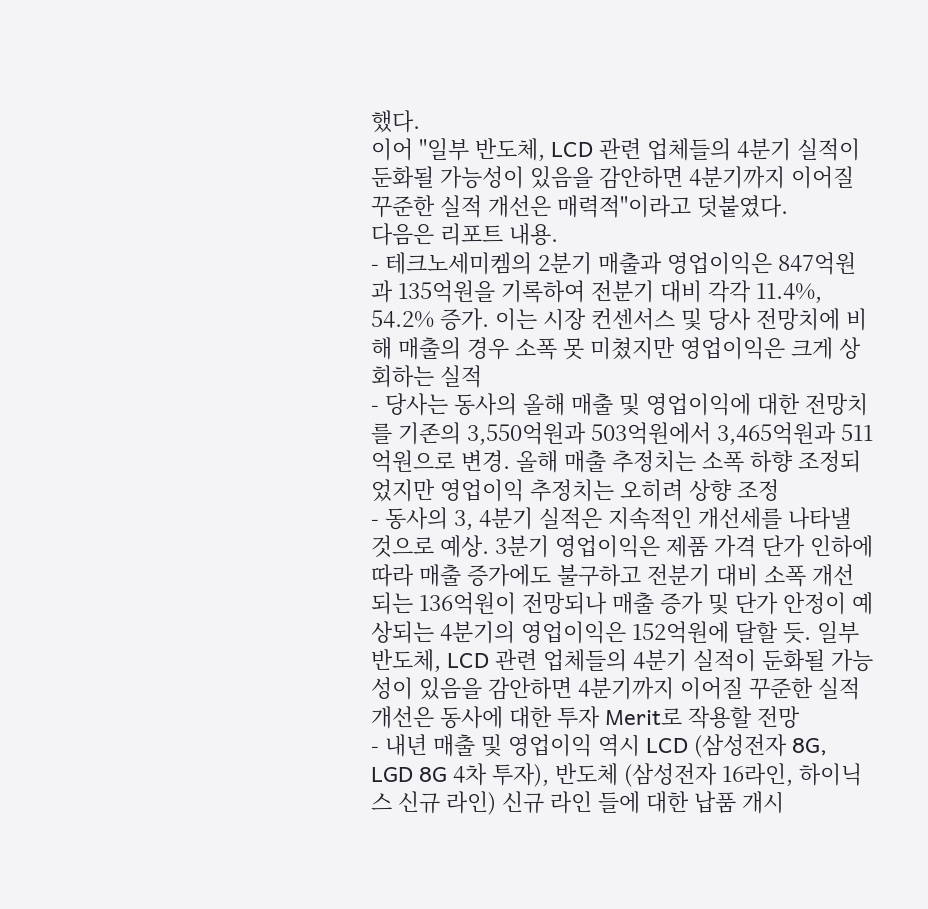했다.
이어 "일부 반도체, LCD 관련 업체들의 4분기 실적이 둔화될 가능성이 있음을 감안하면 4분기까지 이어질 꾸준한 실적 개선은 매력적"이라고 덧붙였다.
다음은 리포트 내용.
- 테크노세미켐의 2분기 매출과 영업이익은 847억원과 135억원을 기록하여 전분기 대비 각각 11.4%, 54.2% 증가. 이는 시장 컨센서스 및 당사 전망치에 비해 매출의 경우 소폭 못 미쳤지만 영업이익은 크게 상회하는 실적
- 당사는 동사의 올해 매출 및 영업이익에 대한 전망치를 기존의 3,550억원과 503억원에서 3,465억원과 511억원으로 변경. 올해 매출 추정치는 소폭 하향 조정되었지만 영업이익 추정치는 오히려 상향 조정
- 동사의 3, 4분기 실적은 지속적인 개선세를 나타낼 것으로 예상. 3분기 영업이익은 제품 가격 단가 인하에 따라 매출 증가에도 불구하고 전분기 대비 소폭 개선되는 136억원이 전망되나 매출 증가 및 단가 안정이 예상되는 4분기의 영업이익은 152억원에 달할 듯. 일부 반도체, LCD 관련 업체들의 4분기 실적이 둔화될 가능성이 있음을 감안하면 4분기까지 이어질 꾸준한 실적 개선은 동사에 대한 투자 Merit로 작용할 전망
- 내년 매출 및 영업이익 역시 LCD (삼성전자 8G, LGD 8G 4차 투자), 반도체 (삼성전자 16라인, 하이닉스 신규 라인) 신규 라인 들에 대한 납품 개시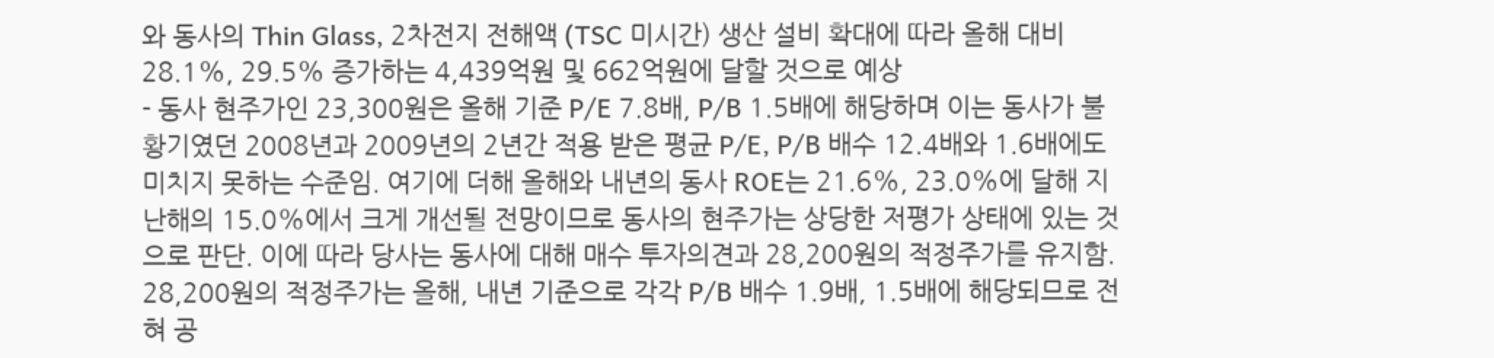와 동사의 Thin Glass, 2차전지 전해액 (TSC 미시간) 생산 설비 확대에 따라 올해 대비 28.1%, 29.5% 증가하는 4,439억원 및 662억원에 달할 것으로 예상
- 동사 현주가인 23,300원은 올해 기준 P/E 7.8배, P/B 1.5배에 해당하며 이는 동사가 불황기였던 2008년과 2009년의 2년간 적용 받은 평균 P/E, P/B 배수 12.4배와 1.6배에도 미치지 못하는 수준임. 여기에 더해 올해와 내년의 동사 ROE는 21.6%, 23.0%에 달해 지난해의 15.0%에서 크게 개선될 전망이므로 동사의 현주가는 상당한 저평가 상태에 있는 것으로 판단. 이에 따라 당사는 동사에 대해 매수 투자의견과 28,200원의 적정주가를 유지함. 28,200원의 적정주가는 올해, 내년 기준으로 각각 P/B 배수 1.9배, 1.5배에 해당되므로 전혀 공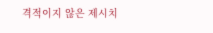격적이지 않은 제시치